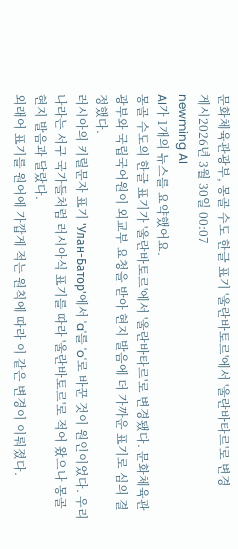문화체육관광부, 몽골 수도 한글 표기 '울란바토르'에서 '울란바타르'로 변경
게시2026년 3월 30일 00:07
newming AI
AI가 1개의 뉴스를 요약했어요.
몽골 수도의 한글 표기가 '울란바토르'에서 '울란바타르'로 변경됐다. 문화체육관광부와 국립국어원이 외교부 요청을 받아 현지 발음에 더 가까운 표기로 심의 결정했다.
러시아의 키릴문자 표기 'Улан-Батор'에서 'a'를 'o'로 바꾼 것이 원인이었다. 우리나라는 서구 국가들처럼 러시아식 표기를 따라 '울란바토르'로 적어 왔으나 몽골 현지 발음과 달랐다.
외래어 표기를 원어에 가깝게 적는 원칙에 따라 이 같은 변경이 이뤄졌다.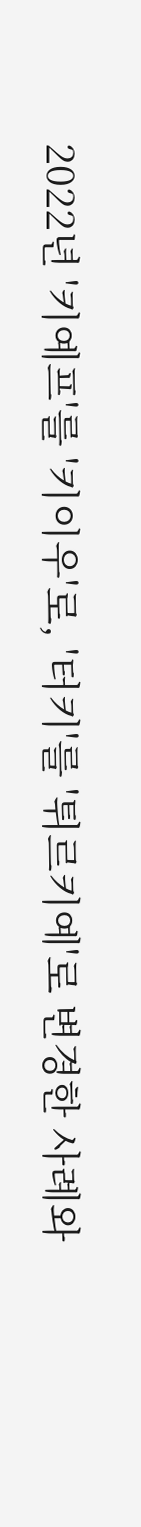2022년 '키예프'를 '키이우'로, '터키'를 '튀르키예'로 변경한 사례와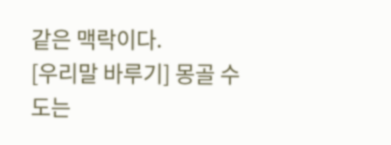같은 맥락이다.
[우리말 바루기] 몽골 수도는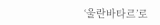‘울란바타르’로